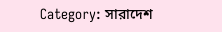Category: সারাদেশ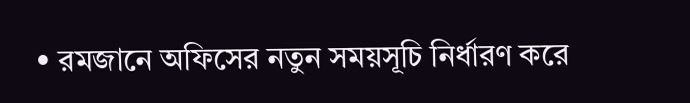• রমজানে অফিসের নতুন সময়সূচি নির্ধারণ করে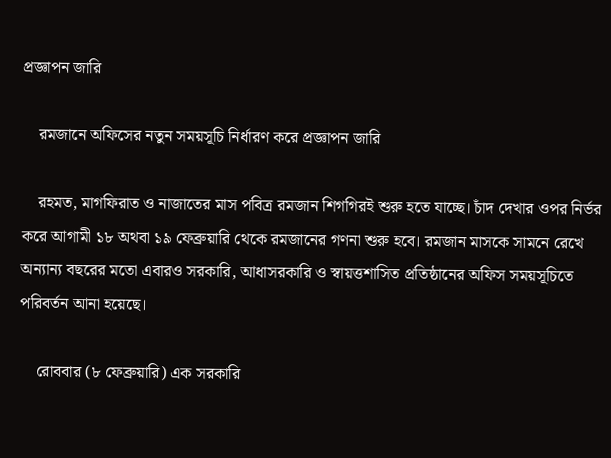প্রজ্ঞাপন জারি

    রমজানে অফিসের নতুন সময়সূচি নির্ধারণ করে প্রজ্ঞাপন জারি

    রহমত, মাগফিরাত ও নাজাতের মাস পবিত্র রমজান শিগগিরই শুরু হতে যাচ্ছে। চাঁদ দেখার ওপর নির্ভর করে আগামী ১৮ অথবা ১৯ ফেব্রুয়ারি থেকে রমজানের গণনা শুরু হবে। রমজান মাসকে সামনে রেখে অন্যান্য বছরের মতো এবারও সরকারি, আধাসরকারি ও স্বায়ত্তশাসিত প্রতিষ্ঠানের অফিস সময়সূচিতে পরিবর্তন আনা হয়েছে।

    রোববার (৮ ফেব্রুয়ারি) এক সরকারি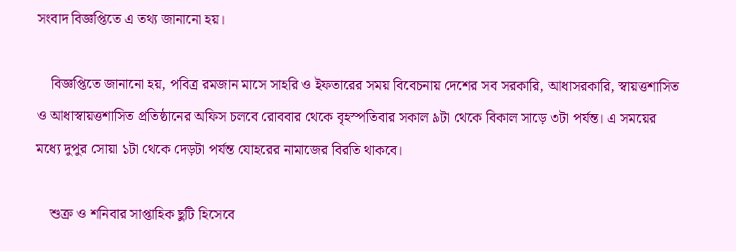সংবাদ বিজ্ঞপ্তিতে এ তথ্য জানানো হয়।

    বিজ্ঞপ্তিতে জানানো হয়, পবিত্র রমজান মাসে সাহরি ও ইফতারের সময় বিবেচনায় দেশের সব সরকারি, আধাসরকারি, স্বায়ত্তশাসিত ও আধাস্বায়ত্তশাসিত প্রতিষ্ঠানের অফিস চলবে রোববার থেকে বৃহস্পতিবার সকাল ৯টা থেকে বিকাল সাড়ে ৩টা পর্যন্ত। এ সময়ের মধ্যে দুপুর সোয়া ১টা থেকে দেড়টা পর্যন্ত যোহরের নামাজের বিরতি থাকবে।

    শুক্র ও শনিবার সাপ্তাহিক ছুটি হিসেবে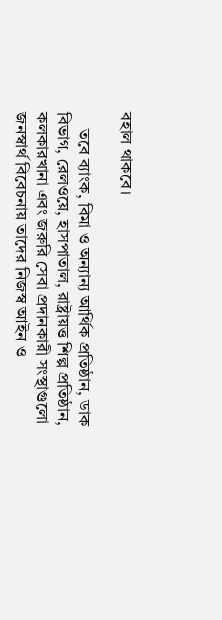বহাল থাকবে।

    তবে ব্যাংক, বিমা ও অন্যান্য আর্থিক প্রতিষ্ঠান, ডাক বিভাগ, রেলওয়ে, হাসপাতাল, রাষ্ট্রায়ত্ত শিল্প প্রতিষ্ঠান, কলকারখানা এবং জরুরি সেবা প্রদানকারী সংস্থাগুলো জনস্বার্থ বিবেচনায় তাদের নিজস্ব আইন ও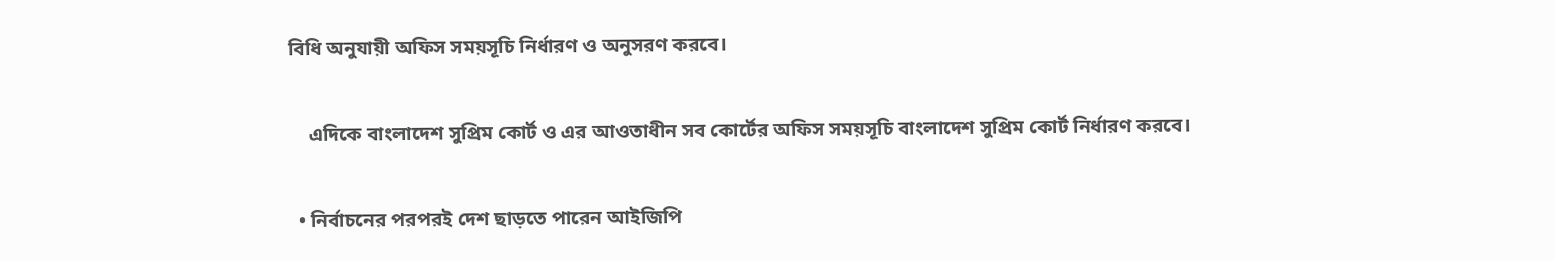বিধি অনুযায়ী অফিস সময়সূচি নির্ধারণ ও অনুসরণ করবে।

    এদিকে বাংলাদেশ সুপ্রিম কোর্ট ও এর আওতাধীন সব কোর্টের অফিস সময়সূচি বাংলাদেশ সুপ্রিম কোর্ট নির্ধারণ করবে।

  • নির্বাচনের পরপরই দেশ ছাড়তে পারেন আইজিপি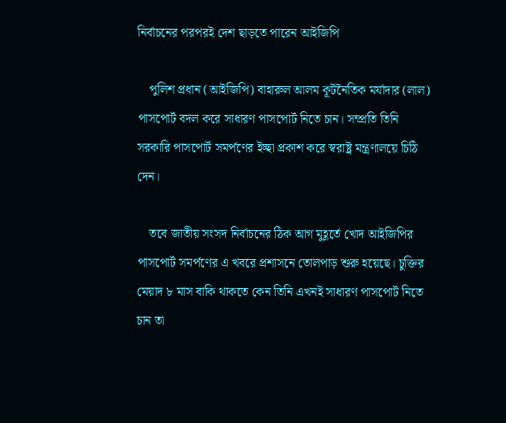নির্বাচনের পরপরই দেশ ছাড়তে পারেন আইজিপি

    পুলিশ প্রধান (আইজিপি) বাহারুল আলম কূটনৈতিক মর্যাদার (লাল) পাসপোর্ট বদল করে সাধারণ পাসপোর্ট নিতে চান। সম্প্রতি তিনি সরকারি পাসপোর্ট সমর্পণের ইচ্ছা প্রকাশ করে স্বরাষ্ট্র মন্ত্রণালয়ে চিঠি দেন।

    তবে জাতীয় সংসদ নির্বাচনের ঠিক আগ মুহূর্তে খোদ আইজিপির পাসপোর্ট সমর্পণের এ খবরে প্রশাসনে তোলপাড় শুরু হয়েছে। চুক্তির মেয়াদ ৮ মাস বাকি থাকতে কেন তিনি এখনই সাধারণ পাসপোর্ট নিতে চান তা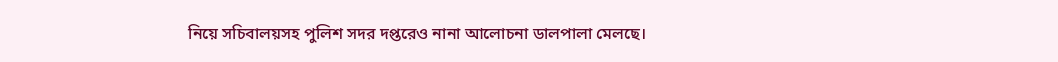নিয়ে সচিবালয়সহ পুলিশ সদর দপ্তরেও নানা আলোচনা ডালপালা মেলছে।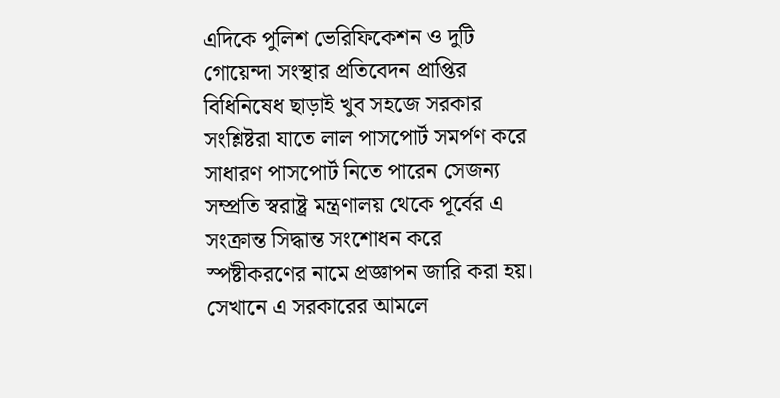এদিকে পুলিশ ভেরিফিকেশন ও দুটি গোয়েন্দা সংস্থার প্রতিবেদন প্রাপ্তির বিধিনিষেধ ছাড়াই খুব সহজে সরকার সংশ্লিষ্টরা যাতে লাল পাসপোর্ট সমর্পণ করে সাধারণ পাসপোর্ট নিতে পারেন সেজন্য সম্প্রতি স্বরাষ্ট্র মন্ত্রণালয় থেকে পূর্বের এ সংক্রান্ত সিদ্ধান্ত সংশোধন করে স্পষ্টীকরণের নামে প্রজ্ঞাপন জারি করা হয়। সেখানে এ সরকারের আমলে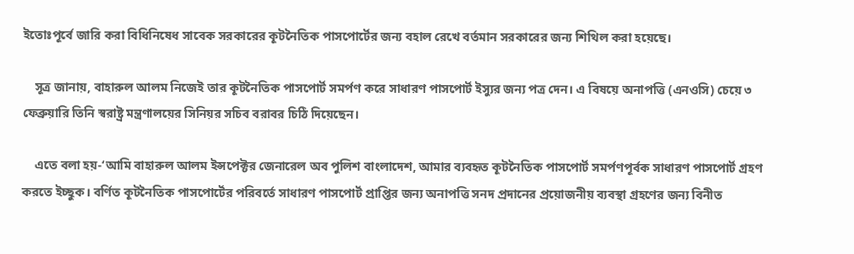ইতোঃপূর্বে জারি করা বিধিনিষেধ সাবেক সরকারের কূটনৈতিক পাসপোর্টের জন্য বহাল রেখে বর্তমান সরকারের জন্য শিথিল করা হয়েছে।

    সূত্র জানায়, বাহারুল আলম নিজেই তার কূটনৈতিক পাসপোর্ট সমর্পণ করে সাধারণ পাসপোর্ট ইস্যুর জন্য পত্র দেন। এ বিষয়ে অনাপত্তি (এনওসি) চেয়ে ৩ ফেব্রুয়ারি তিনি স্বরাষ্ট্র মন্ত্রণালয়ের সিনিয়র সচিব বরাবর চিঠি দিয়েছেন।

    এতে বলা হয়-‘আমি বাহারুল আলম ইন্সপেক্টর জেনারেল অব পুলিশ বাংলাদেশ, আমার ব্যবহৃত কূটনৈতিক পাসপোর্ট সমর্পণপূর্বক সাধারণ পাসপোর্ট গ্রহণ করতে ইচ্ছুক। বর্ণিত কূটনৈতিক পাসপোর্টের পরিবর্তে সাধারণ পাসপোর্ট প্রাপ্তির জন্য অনাপত্তি সনদ প্রদানের প্রয়োজনীয় ব্যবস্থা গ্রহণের জন্য বিনীত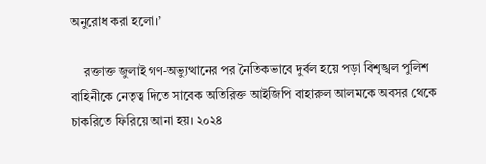অনুরোধ করা হলো।’

    রক্তাক্ত জুলাই গণ-অভ্যুত্থানের পর নৈতিকভাবে দুর্বল হয়ে পড়া বিশৃঙ্খল পুলিশ বাহিনীকে নেতৃত্ব দিতে সাবেক অতিরিক্ত আইজিপি বাহারুল আলমকে অবসর থেকে চাকরিতে ফিরিয়ে আনা হয়। ২০২৪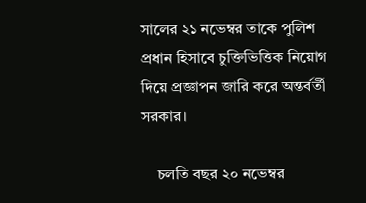সালের ২১ নভেম্বর তাকে পুলিশ প্রধান হিসাবে চুক্তিভিত্তিক নিয়োগ দিয়ে প্রজ্ঞাপন জারি করে অন্তর্বর্তী সরকার।

    চলতি বছর ২০ নভেম্বর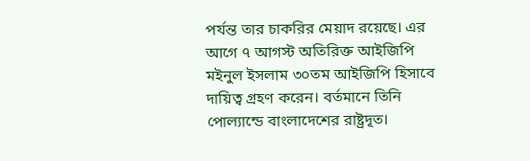পর্যন্ত তার চাকরির মেয়াদ রয়েছে। এর আগে ৭ আগস্ট অতিরিক্ত আইজিপি মইনুল ইসলাম ৩০তম আইজিপি হিসাবে দায়িত্ব গ্রহণ করেন। বর্তমানে তিনি পোল্যান্ডে বাংলাদেশের রাষ্ট্রদূত।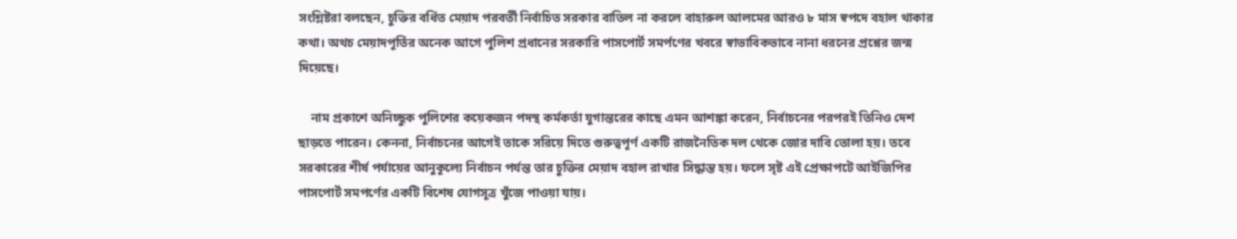সংশ্লিষ্টরা বলছেন, চুক্তির বর্ধিত মেয়াদ পরবর্তী নির্বাচিত সরকার বাতিল না করলে বাহারুল আলমের আরও ৮ মাস স্বপদে বহাল থাকার কথা। অথচ মেয়াদপূর্তির অনেক আগে পুলিশ প্রধানের সরকারি পাসপোর্ট সমর্পণের খবরে স্বাভাবিকভাবে নানা ধরনের প্রশ্নের জন্ম দিয়েছে।

    নাম প্রকাশে অনিচ্ছুক পুলিশের কয়েকজন পদস্থ কর্মকর্তা যুগান্তরের কাছে এমন আশঙ্কা করেন, নির্বাচনের পরপরই তিনিও দেশ ছাড়তে পারেন। কেননা, নির্বাচনের আগেই তাকে সরিয়ে দিতে গুরুত্বপূর্ণ একটি রাজনৈতিক দল থেকে জোর দাবি তোলা হয়। তবে সরকারের শীর্ষ পর্যায়ের আনুকূল্যে নির্বাচন পর্যন্ত তার চুক্তির মেয়াদ বহাল রাখার সিদ্ধান্ত হয়। ফলে সৃষ্ট এই প্রেক্ষাপটে আইজিপির পাসপোর্ট সমপর্ণের একটি বিশেষ যোগসূত্র খুঁজে পাওয়া যায়।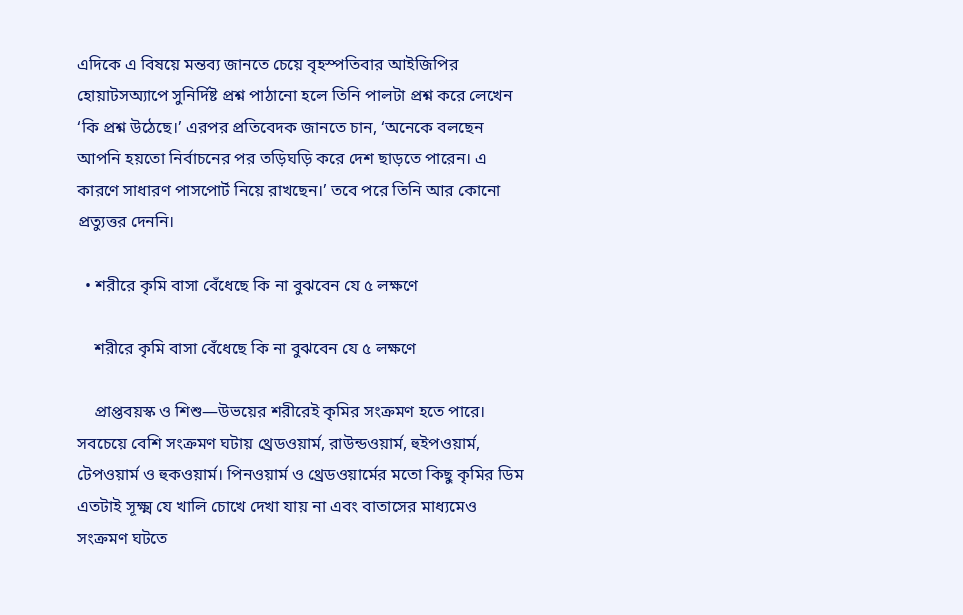এদিকে এ বিষয়ে মন্তব্য জানতে চেয়ে বৃহস্পতিবার আইজিপির হোয়াটসঅ্যাপে সুনির্দিষ্ট প্রশ্ন পাঠানো হলে তিনি পালটা প্রশ্ন করে লেখেন ‘কি প্রশ্ন উঠেছে।’ এরপর প্রতিবেদক জানতে চান, ‘অনেকে বলছেন আপনি হয়তো নির্বাচনের পর তড়িঘড়ি করে দেশ ছাড়তে পারেন। এ কারণে সাধারণ পাসপোর্ট নিয়ে রাখছেন।’ তবে পরে তিনি আর কোনো প্রত্যুত্তর দেননি।

  • শরীরে কৃমি বাসা বেঁধেছে কি না বুঝবেন যে ৫ লক্ষণে

    শরীরে কৃমি বাসা বেঁধেছে কি না বুঝবেন যে ৫ লক্ষণে

    প্রাপ্তবয়স্ক ও শিশু—উভয়ের শরীরেই কৃমির সংক্রমণ হতে পারে। সবচেয়ে বেশি সংক্রমণ ঘটায় থ্রেডওয়ার্ম, রাউন্ডওয়ার্ম, হুইপওয়ার্ম, টেপওয়ার্ম ও হুকওয়ার্ম। পিনওয়ার্ম ও থ্রেডওয়ার্মের মতো কিছু কৃমির ডিম এতটাই সূক্ষ্ম যে খালি চোখে দেখা যায় না এবং বাতাসের মাধ্যমেও সংক্রমণ ঘটতে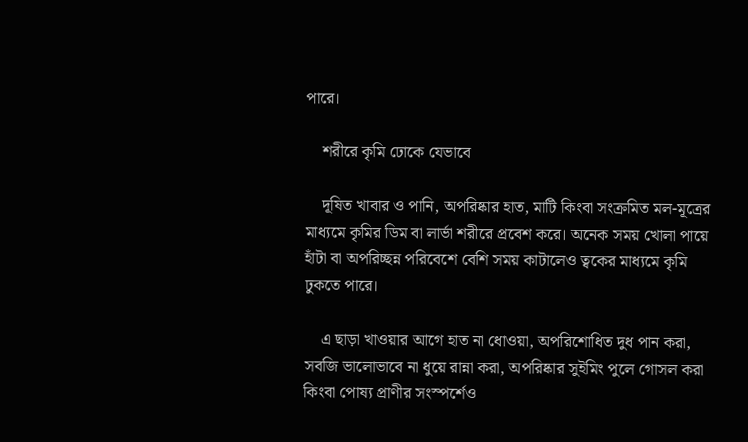পারে।

    শরীরে কৃমি ঢোকে যেভাবে

    দূষিত খাবার ও পানি, অপরিষ্কার হাত, মাটি কিংবা সংক্রমিত মল-মূত্রের মাধ্যমে কৃমির ডিম বা লার্ভা শরীরে প্রবেশ করে। অনেক সময় খোলা পায়ে হাঁটা বা অপরিচ্ছন্ন পরিবেশে বেশি সময় কাটালেও ত্বকের মাধ্যমে কৃমি ঢুকতে পারে।

    এ ছাড়া খাওয়ার আগে হাত না ধোওয়া, অপরিশোধিত দুধ পান করা, সবজি ভালোভাবে না ধুয়ে রান্না করা, অপরিষ্কার সুইমিং পুলে গোসল করা কিংবা পোষ্য প্রাণীর সংস্পর্শেও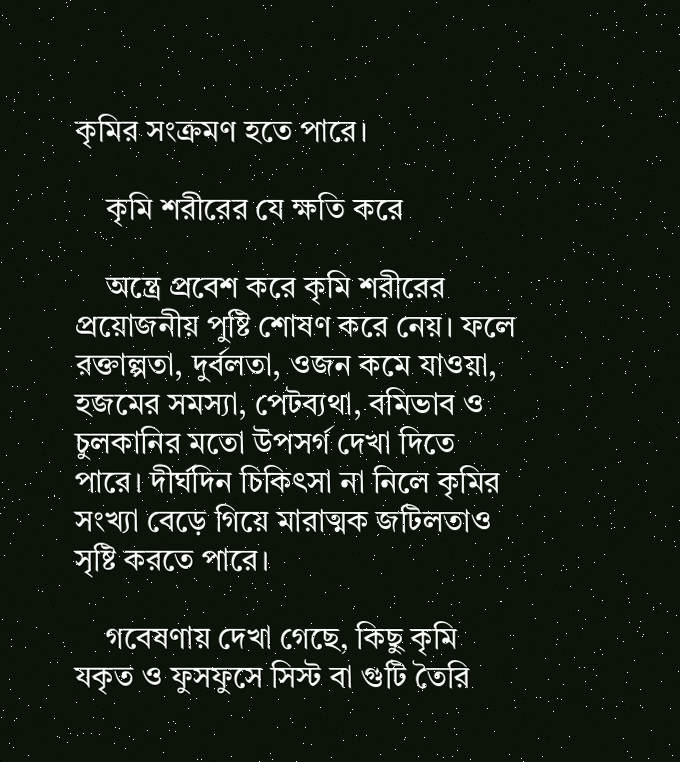কৃমির সংক্রমণ হতে পারে।

    কৃমি শরীরের যে ক্ষতি করে

    অন্ত্রে প্রবেশ করে কৃমি শরীরের প্রয়োজনীয় পুষ্টি শোষণ করে নেয়। ফলে রক্তাল্পতা, দুর্বলতা, ওজন কমে যাওয়া, হজমের সমস্যা, পেটব্যথা, বমিভাব ও চুলকানির মতো উপসর্গ দেখা দিতে পারে। দীর্ঘদিন চিকিৎসা না নিলে কৃমির সংখ্যা বেড়ে গিয়ে মারাত্মক জটিলতাও সৃষ্টি করতে পারে।

    গবেষণায় দেখা গেছে, কিছু কৃমি যকৃত ও ফুসফুসে সিস্ট বা গুটি তৈরি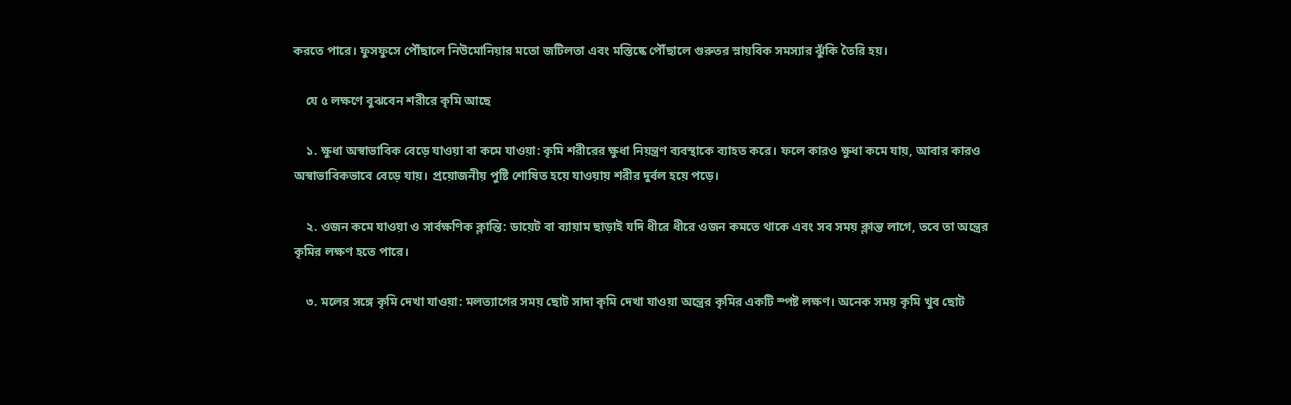করতে পারে। ফুসফুসে পৌঁছালে নিউমোনিয়ার মতো জটিলতা এবং মস্তিষ্কে পৌঁছালে গুরুতর স্নায়বিক সমস্যার ঝুঁকি তৈরি হয়।

    যে ৫ লক্ষণে বুঝবেন শরীরে কৃমি আছে

    ১. ক্ষুধা অস্বাভাবিক বেড়ে যাওয়া বা কমে যাওয়া: কৃমি শরীরের ক্ষুধা নিয়ন্ত্রণ ব্যবস্থাকে ব্যাহত করে। ফলে কারও ক্ষুধা কমে যায়, আবার কারও অস্বাভাবিকভাবে বেড়ে যায়। প্রয়োজনীয় পুষ্টি শোষিত হয়ে যাওয়ায় শরীর দুর্বল হয়ে পড়ে।

    ২. ওজন কমে যাওয়া ও সার্বক্ষণিক ক্লান্তি: ডায়েট বা ব্যায়াম ছাড়াই যদি ধীরে ধীরে ওজন কমতে থাকে এবং সব সময় ক্লান্ত লাগে, তবে তা অন্ত্রের কৃমির লক্ষণ হতে পারে।

    ৩. মলের সঙ্গে কৃমি দেখা যাওয়া: মলত্যাগের সময় ছোট সাদা কৃমি দেখা যাওয়া অন্ত্রের কৃমির একটি স্পষ্ট লক্ষণ। অনেক সময় কৃমি খুব ছোট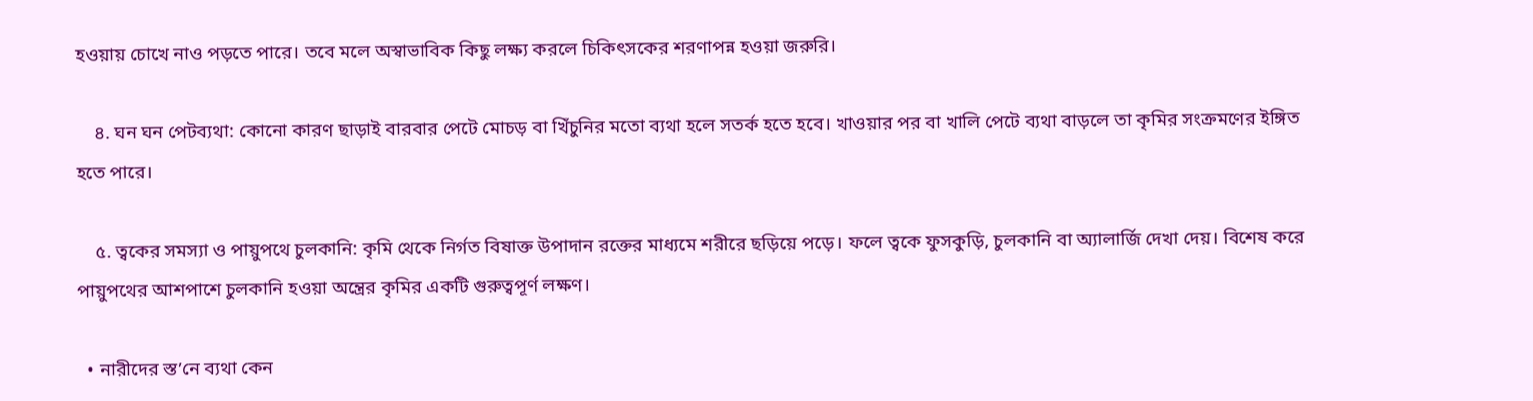হওয়ায় চোখে নাও পড়তে পারে। তবে মলে অস্বাভাবিক কিছু লক্ষ্য করলে চিকিৎসকের শরণাপন্ন হওয়া জরুরি।

    ৪. ঘন ঘন পেটব্যথা: কোনো কারণ ছাড়াই বারবার পেটে মোচড় বা খিঁচুনির মতো ব্যথা হলে সতর্ক হতে হবে। খাওয়ার পর বা খালি পেটে ব্যথা বাড়লে তা কৃমির সংক্রমণের ইঙ্গিত হতে পারে।

    ৫. ত্বকের সমস্যা ও পায়ুপথে চুলকানি: কৃমি থেকে নির্গত বিষাক্ত উপাদান রক্তের মাধ্যমে শরীরে ছড়িয়ে পড়ে। ফলে ত্বকে ফুসকুড়ি, চুলকানি বা অ্যালার্জি দেখা দেয়। বিশেষ করে পায়ুপথের আশপাশে চুলকানি হওয়া অন্ত্রের কৃমির একটি গুরুত্বপূর্ণ লক্ষণ।

  • নারীদের স্ত’নে ব্যথা কেন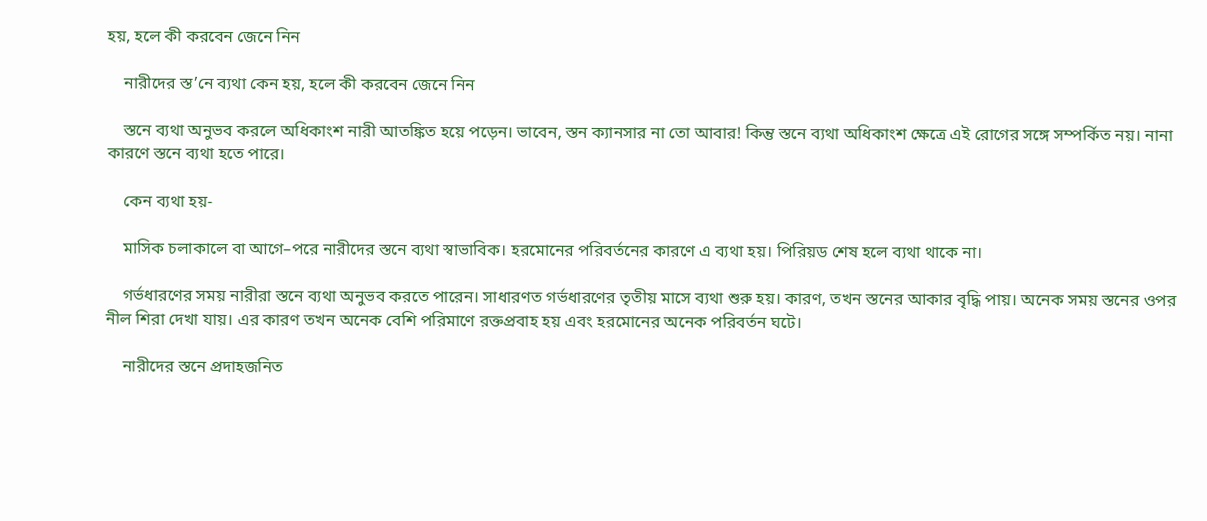হয়, হলে কী করবেন জেনে নিন

    নারীদের স্ত’নে ব্যথা কেন হয়, হলে কী করবেন জেনে নিন

    স্তনে ব্যথা অনুভব করলে অধিকাংশ নারী আতঙ্কিত হয়ে পড়েন। ভাবেন, স্তন ক্যানসার না তো আবার! কিন্তু স্তনে ব্যথা অধিকাংশ ক্ষেত্রে এই রোগের সঙ্গে সম্পর্কিত নয়। নানা কারণে স্তনে ব্যথা হতে পারে।

    কেন ব্যথা হয়-

    মাসিক চলাকালে বা আগে–পরে নারীদের স্তনে ব্যথা স্বাভাবিক। হরমোনের পরিবর্তনের কারণে এ ব্যথা হয়। পিরিয়ড শেষ হলে ব্যথা থাকে না।

    গর্ভধারণের সময় নারীরা স্তনে ব্যথা অনুভব করতে পারেন। সাধারণত গর্ভধারণের তৃতীয় মাসে ব্যথা শুরু হয়। কারণ, তখন স্তনের আকার বৃদ্ধি পায়। অনেক সময় স্তনের ওপর নীল শিরা দেখা যায়। এর কারণ তখন অনেক বেশি পরিমাণে রক্তপ্রবাহ হয় এবং হরমোনের অনেক পরিবর্তন ঘটে।

    নারীদের স্তনে প্রদাহজনিত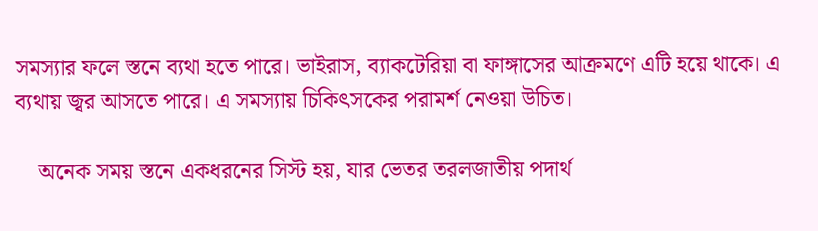সমস্যার ফলে স্তনে ব্যথা হতে পারে। ভাইরাস, ব্যাকটেরিয়া বা ফাঙ্গাসের আক্রমণে এটি হয়ে থাকে। এ ব্যথায় জ্বর আসতে পারে। এ সমস্যায় চিকিৎসকের পরামর্শ নেওয়া উচিত।

    অনেক সময় স্তনে একধরনের সিস্ট হয়, যার ভেতর তরলজাতীয় পদার্থ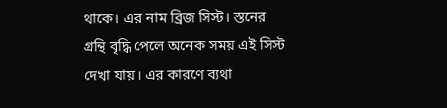থাকে। এর নাম ব্রিজ সিস্ট। স্তনের গ্রন্থি বৃদ্ধি পেলে অনেক সময় এই সিস্ট দেখা যায়। এর কারণে ব্যথা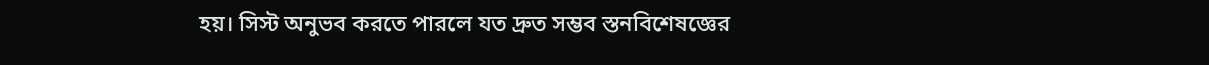হয়। সিস্ট অনুভব করতে পারলে যত দ্রুত সম্ভব স্তনবিশেষজ্ঞের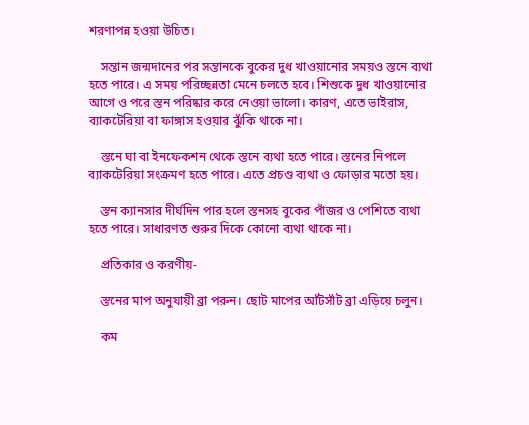শরণাপন্ন হওয়া উচিত।

    সন্তান জন্মদানের পর সন্তানকে বুকের দুধ খাওয়ানোর সময়ও স্তনে ব্যথা হতে পারে। এ সময় পরিচ্ছন্নতা মেনে চলতে হবে। শিশুকে দুধ খাওয়ানোর আগে ও পরে স্তন পরিষ্কার করে নেওয়া ভালো। কারণ, এতে ভাইরাস, ব্যাকটেরিয়া বা ফাঙ্গাস হওয়ার ঝুঁকি থাকে না।

    স্তনে ঘা বা ইনফেকশন থেকে স্তনে ব্যথা হতে পারে। স্তনের নিপলে ব্যাকটেরিয়া সংক্রমণ হতে পারে। এতে প্রচণ্ড ব্যথা ও ফোড়ার মতো হয়।

    স্তন ক্যানসার দীর্ঘদিন পার হলে স্তনসহ বুকের পাঁজর ও পেশিতে ব্যথা হতে পারে। সাধারণত শুরুর দিকে কোনো ব্যথা থাকে না।

    প্রতিকার ও করণীয়-

    স্তনের মাপ অনুযায়ী ব্রা পরুন। ছোট মাপের আঁটসাঁট ব্রা এড়িয়ে চলুন।

    কম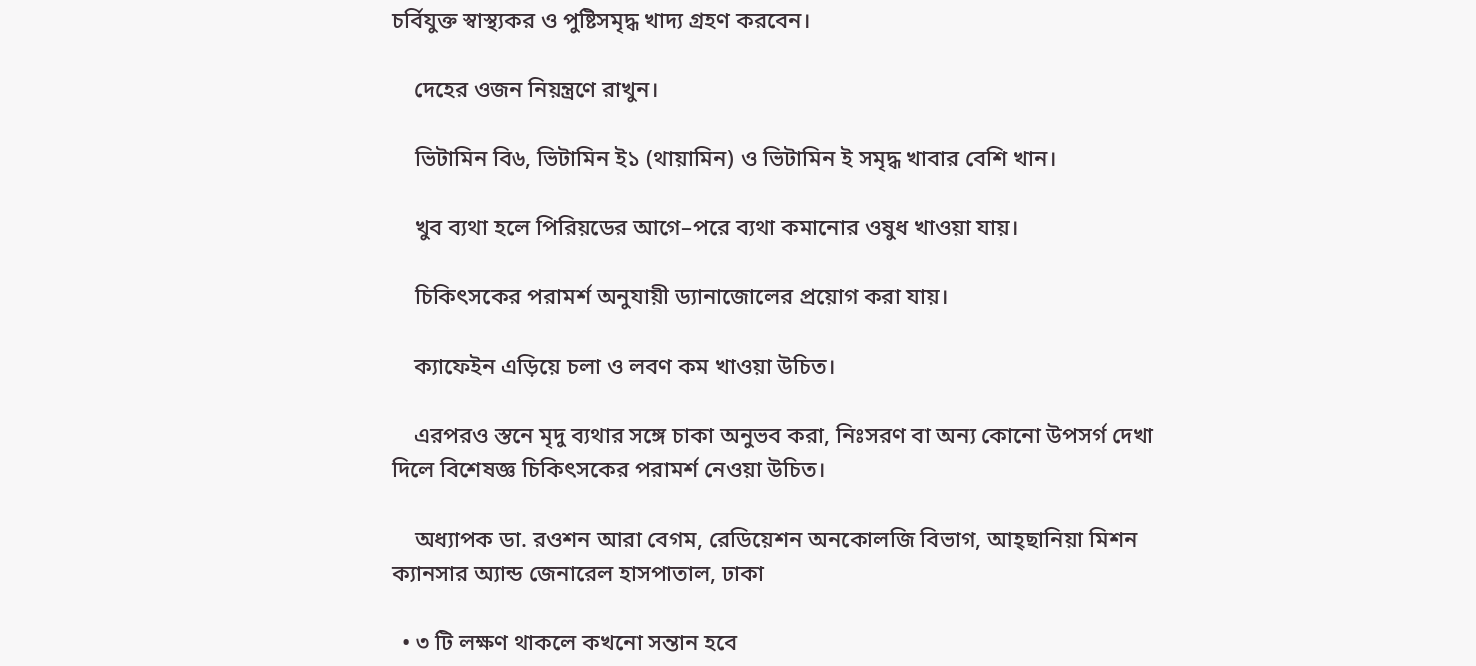চর্বিযুক্ত স্বাস্থ্যকর ও পুষ্টিসমৃদ্ধ খাদ্য গ্রহণ করবেন।

    দেহের ওজন নিয়ন্ত্রণে রাখুন।

    ভিটামিন বি৬, ভিটামিন ই১ (থায়ামিন) ও ভিটামিন ই সমৃদ্ধ খাবার বেশি খান।

    খুব ব্যথা হলে পিরিয়ডের আগে–পরে ব্যথা কমানোর ওষুধ খাওয়া যায়।

    চিকিৎসকের পরামর্শ অনুযায়ী ড্যানাজোলের প্রয়োগ করা যায়।

    ক্যাফেইন এড়িয়ে চলা ও লবণ কম খাওয়া উচিত।

    এরপরও স্তনে মৃদু ব্যথার সঙ্গে চাকা অনুভব করা, নিঃসরণ বা অন্য কোনো উপসর্গ দেখা দিলে বিশেষজ্ঞ চিকিৎসকের পরামর্শ নেওয়া উচিত।

    অধ্যাপক ডা. রওশন আরা বেগম, রেডিয়েশন অনকোলজি বিভাগ, আহ্ছানিয়া মিশন ক্যানসার অ্যান্ড জেনারেল হাসপাতাল, ঢাকা

  • ৩ টি লক্ষণ থাকলে কখনো সন্তান হবে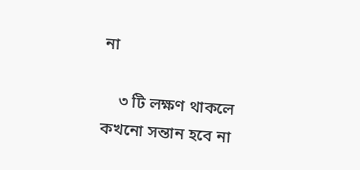না

    ৩ টি লক্ষণ থাকলে কখনো সন্তান হবে না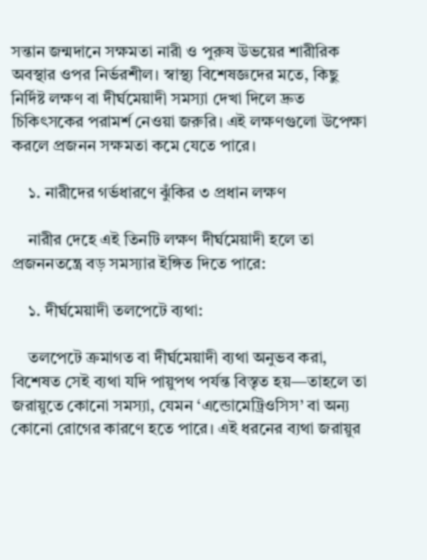সন্তান জন্মদানে সক্ষমতা নারী ও পুরুষ উভয়ের শারীরিক অবস্থার ওপর নির্ভরশীল। স্বাস্থ্য বিশেষজ্ঞদের মতে, কিছু নির্দিষ্ট লক্ষণ বা দীর্ঘমেয়াদী সমস্যা দেখা দিলে দ্রুত চিকিৎসকের পরামর্শ নেওয়া জরুরি। এই লক্ষণগুলো উপেক্ষা করলে প্রজনন সক্ষমতা কমে যেতে পারে।

    ১. নারীদের গর্ভধারণে ঝুঁকির ৩ প্রধান লক্ষণ

    নারীর দেহে এই তিনটি লক্ষণ দীর্ঘমেয়াদী হলে তা প্রজননতন্ত্রে বড় সমস্যার ইঙ্গিত দিতে পারে:

    ১. দীর্ঘমেয়াদী তলপেটে ব্যথা:

    তলপেটে ক্রমাগত বা দীর্ঘমেয়াদী ব্যথা অনুভব করা, বিশেষত সেই ব্যথা যদি পায়ুপথ পর্যন্ত বিস্তৃত হয়—তাহলে তা জরায়ুতে কোনো সমস্যা, যেমন ‘এন্ডোমেট্রিওসিস’ বা অন্য কোনো রোগের কারণে হতে পারে। এই ধরনের ব্যথা জরায়ুর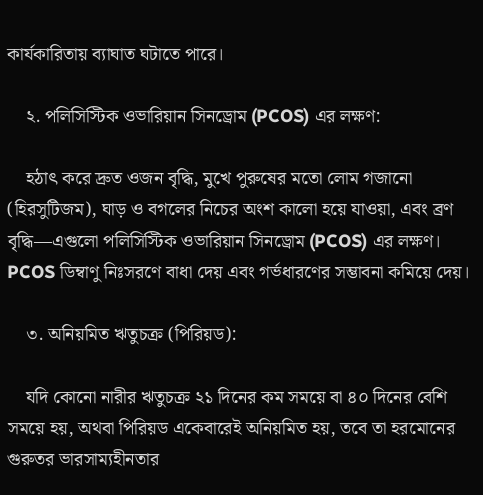কার্যকারিতায় ব্যাঘাত ঘটাতে পারে।

    ২. পলিসিস্টিক ওভারিয়ান সিনড্রোম (PCOS) এর লক্ষণ:

    হঠাৎ করে দ্রুত ওজন বৃদ্ধি, মুখে পুরুষের মতো লোম গজানো (হিরসুটিজম), ঘাড় ও বগলের নিচের অংশ কালো হয়ে যাওয়া, এবং ব্রণ বৃদ্ধি—এগুলো পলিসিস্টিক ওভারিয়ান সিনড্রোম (PCOS) এর লক্ষণ। PCOS ডিম্বাণু নিঃসরণে বাধা দেয় এবং গর্ভধারণের সম্ভাবনা কমিয়ে দেয়।

    ৩. অনিয়মিত ঋতুচক্র (পিরিয়ড):

    যদি কোনো নারীর ঋতুচক্র ২১ দিনের কম সময়ে বা ৪০ দিনের বেশি সময়ে হয়, অথবা পিরিয়ড একেবারেই অনিয়মিত হয়, তবে তা হরমোনের গুরুতর ভারসাম্যহীনতার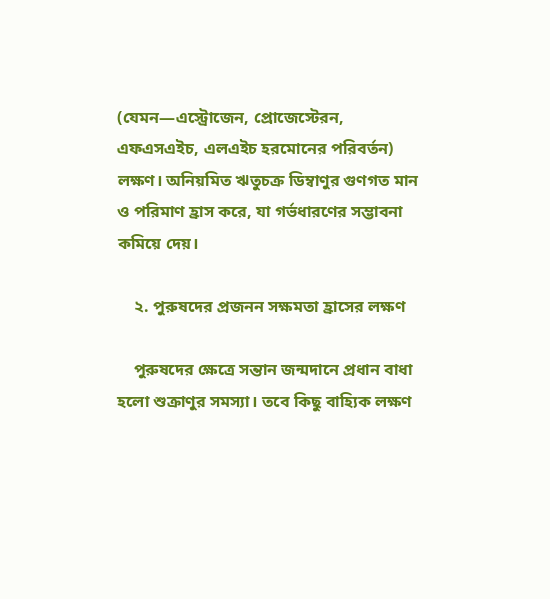(যেমন—এস্ট্রোজেন, প্রোজেস্টেরন, এফএসএইচ, এলএইচ হরমোনের পরিবর্তন) লক্ষণ। অনিয়মিত ঋতুচক্র ডিম্বাণুর গুণগত মান ও পরিমাণ হ্রাস করে, যা গর্ভধারণের সম্ভাবনা কমিয়ে দেয়।

    ২. পুরুষদের প্রজনন সক্ষমতা হ্রাসের লক্ষণ

    পুরুষদের ক্ষেত্রে সন্তান জন্মদানে প্রধান বাধা হলো শুক্রাণুর সমস্যা। তবে কিছু বাহ্যিক লক্ষণ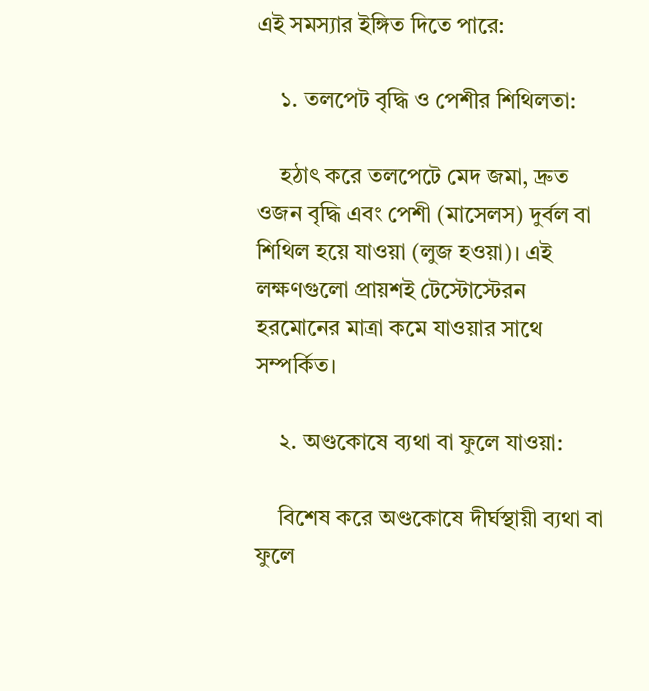এই সমস্যার ইঙ্গিত দিতে পারে:

    ১. তলপেট বৃদ্ধি ও পেশীর শিথিলতা:

    হঠাৎ করে তলপেটে মেদ জমা, দ্রুত ওজন বৃদ্ধি এবং পেশী (মাসেলস) দুর্বল বা শিথিল হয়ে যাওয়া (লুজ হওয়া)। এই লক্ষণগুলো প্রায়শই টেস্টোস্টেরন হরমোনের মাত্রা কমে যাওয়ার সাথে সম্পর্কিত।

    ২. অণ্ডকোষে ব্যথা বা ফুলে যাওয়া:

    বিশেষ করে অণ্ডকোষে দীর্ঘস্থায়ী ব্যথা বা ফুলে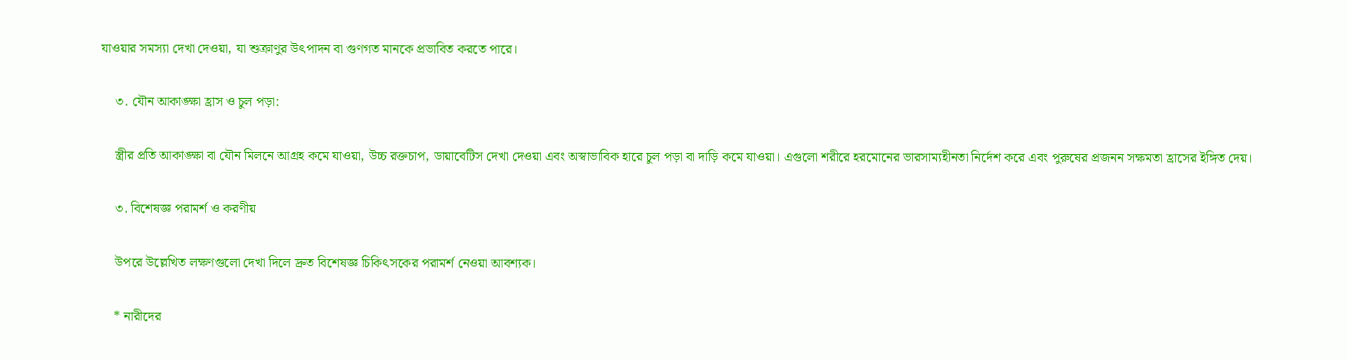যাওয়ার সমস্যা দেখা দেওয়া, যা শুক্রাণুর উৎপাদন বা গুণগত মানকে প্রভাবিত করতে পারে।

    ৩. যৌন আকাঙ্ক্ষা হ্রাস ও চুল পড়া:

    স্ত্রীর প্রতি আকাঙ্ক্ষা বা যৌন মিলনে আগ্রহ কমে যাওয়া, উচ্চ রক্তচাপ, ডায়াবেটিস দেখা দেওয়া এবং অস্বাভাবিক হারে চুল পড়া বা দাড়ি কমে যাওয়া। এগুলো শরীরে হরমোনের ভারসাম্যহীনতা নির্দেশ করে এবং পুরুষের প্রজনন সক্ষমতা হ্রাসের ইঙ্গিত দেয়।

    ৩. বিশেষজ্ঞ পরামর্শ ও করণীয়

    উপরে উল্লেখিত লক্ষণগুলো দেখা দিলে দ্রুত বিশেষজ্ঞ চিকিৎসকের পরামর্শ নেওয়া আবশ্যক।

    * নারীদের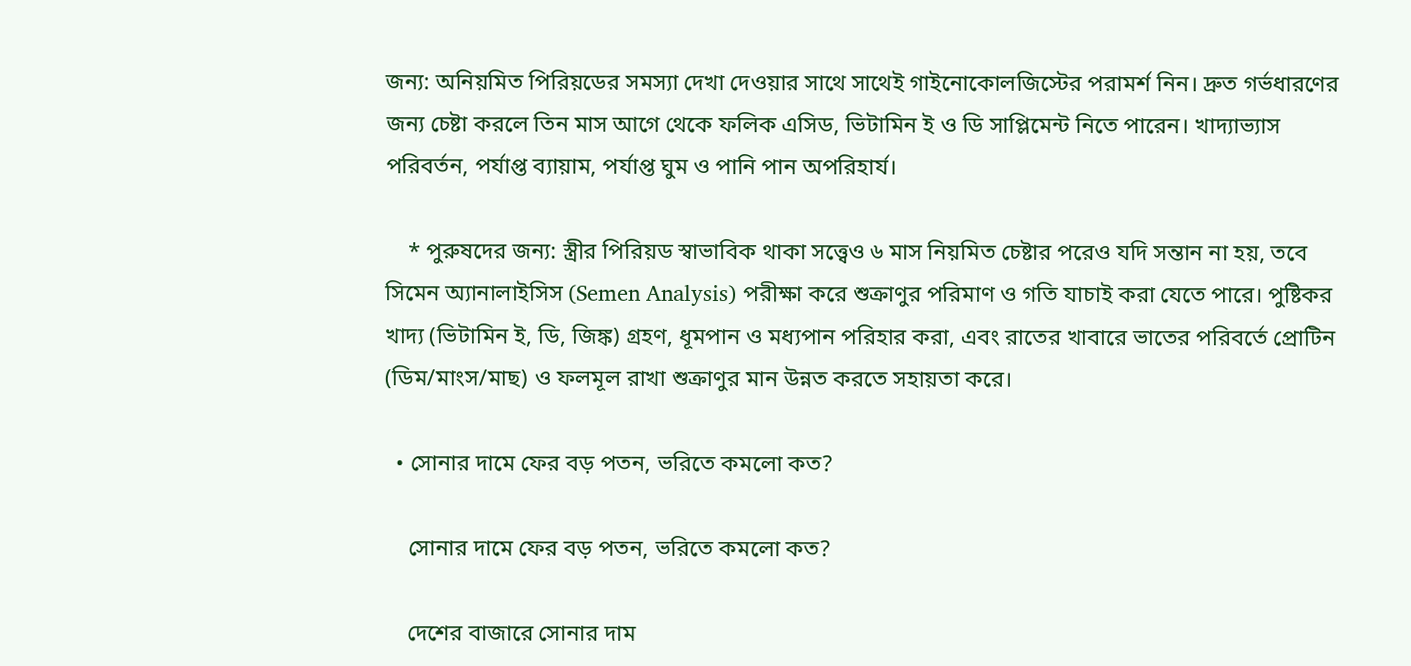জন্য: অনিয়মিত পিরিয়ডের সমস্যা দেখা দেওয়ার সাথে সাথেই গাইনোকোলজিস্টের পরামর্শ নিন। দ্রুত গর্ভধারণের জন্য চেষ্টা করলে তিন মাস আগে থেকে ফলিক এসিড, ভিটামিন ই ও ডি সাপ্লিমেন্ট নিতে পারেন। খাদ্যাভ্যাস পরিবর্তন, পর্যাপ্ত ব্যায়াম, পর্যাপ্ত ঘুম ও পানি পান অপরিহার্য।

    * পুরুষদের জন্য: স্ত্রীর পিরিয়ড স্বাভাবিক থাকা সত্ত্বেও ৬ মাস নিয়মিত চেষ্টার পরেও যদি সন্তান না হয়, তবে সিমেন অ্যানালাইসিস (Semen Analysis) পরীক্ষা করে শুক্রাণুর পরিমাণ ও গতি যাচাই করা যেতে পারে। পুষ্টিকর খাদ্য (ভিটামিন ই, ডি, জিঙ্ক) গ্রহণ, ধূমপান ও মধ্যপান পরিহার করা, এবং রাতের খাবারে ভাতের পরিবর্তে প্রোটিন (ডিম/মাংস/মাছ) ও ফলমূল রাখা শুক্রাণুর মান উন্নত করতে সহায়তা করে।

  • সোনার দামে ফের বড় পতন, ভরিতে কমলো কত?

    সোনার দামে ফের বড় পতন, ভরিতে কমলো কত?

    দেশের বাজারে সোনার দাম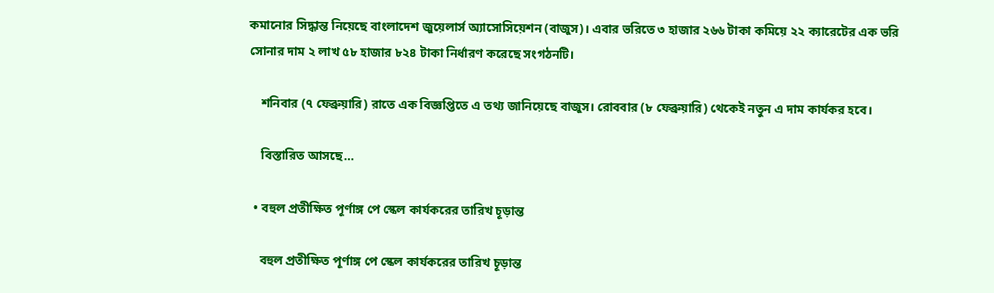কমানোর সিদ্ধান্ত নিয়েছে বাংলাদেশ জুয়েলার্স অ্যাসোসিয়েশন (বাজুস)। এবার ভরিতে ৩ হাজার ২৬৬ টাকা কমিয়ে ২২ ক্যারেটের এক ভরি সোনার দাম ২ লাখ ৫৮ হাজার ৮২৪ টাকা নির্ধারণ করেছে সংগঠনটি।

    শনিবার (৭ ফেব্রুয়ারি) রাতে এক বিজ্ঞপ্তিতে এ তথ্য জানিয়েছে বাজুস। রোববার (৮ ফেব্রুয়ারি) থেকেই নতুন এ দাম কার্যকর হবে।

    বিস্তারিত আসছে…

  • বহুল প্রতীক্ষিত পূর্ণাঙ্গ পে স্কেল কার্যকরের তারিখ চূড়ান্ত

    বহুল প্রতীক্ষিত পূর্ণাঙ্গ পে স্কেল কার্যকরের তারিখ চূড়ান্ত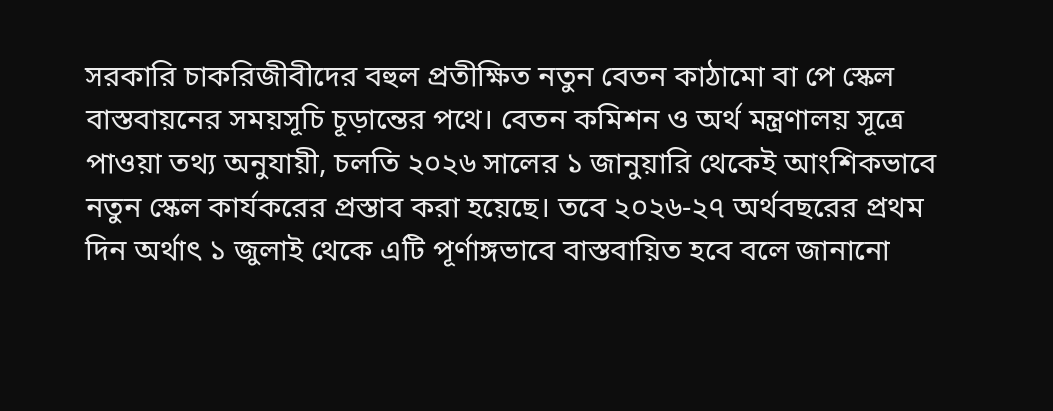সরকারি চাকরিজীবীদের বহুল প্রতীক্ষিত নতুন বেতন কাঠামো বা পে স্কেল বাস্তবায়নের সময়সূচি চূড়ান্তের পথে। বেতন কমিশন ও অর্থ মন্ত্রণালয় সূত্রে পাওয়া তথ্য অনুযায়ী, চলতি ২০২৬ সালের ১ জানুয়ারি থেকেই আংশিকভাবে নতুন স্কেল কার্যকরের প্রস্তাব করা হয়েছে। তবে ২০২৬-২৭ অর্থবছরের প্রথম দিন অর্থাৎ ১ জুলাই থেকে এটি পূর্ণাঙ্গভাবে বাস্তবায়িত হবে বলে জানানো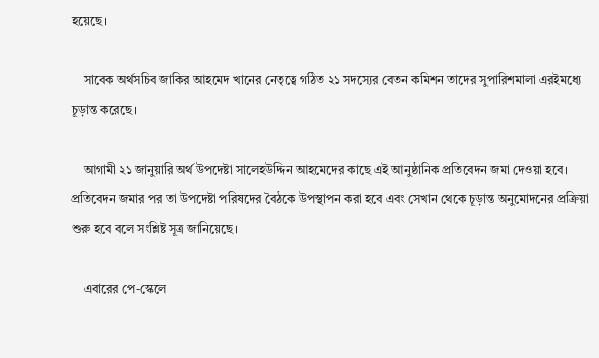হয়েছে।

    সাবেক অর্থসচিব জাকির আহমেদ খানের নেতৃত্বে গঠিত ২১ সদস্যের বেতন কমিশন তাদের সুপারিশমালা এরইমধ্যে চূড়ান্ত করেছে।

    আগামী ২১ জানুয়ারি অর্থ উপদেষ্টা সালেহউদ্দিন আহমেদের কাছে এই আনুষ্ঠানিক প্রতিবেদন জমা দেওয়া হবে। প্রতিবেদন জমার পর তা উপদেষ্টা পরিষদের বৈঠকে উপস্থাপন করা হবে এবং সেখান থেকে চূড়ান্ত অনুমোদনের প্রক্রিয়া শুরু হবে বলে সংশ্লিষ্ট সূত্র জানিয়েছে।

    এবারের পে-স্কেলে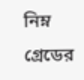নিম্ন গ্রেডের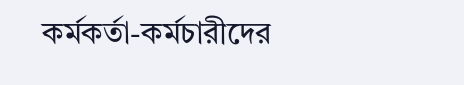কর্মকর্তা-কর্মচারীদের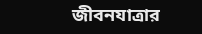জীবনযাত্রার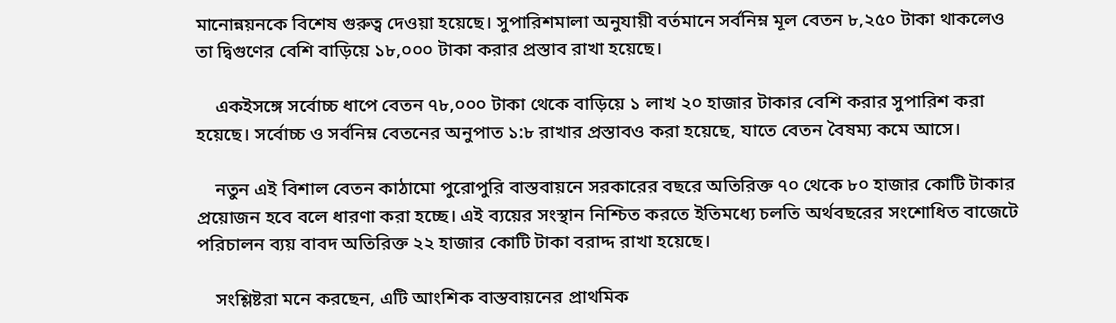মানোন্নয়নকে বিশেষ গুরুত্ব দেওয়া হয়েছে। সুপারিশমালা অনুযায়ী বর্তমানে সর্বনিম্ন মূল বেতন ৮,২৫০ টাকা থাকলেও তা দ্বিগুণের বেশি বাড়িয়ে ১৮,০০০ টাকা করার প্রস্তাব রাখা হয়েছে।

    একইসঙ্গে সর্বোচ্চ ধাপে বেতন ৭৮,০০০ টাকা থেকে বাড়িয়ে ১ লাখ ২০ হাজার টাকার বেশি করার সুপারিশ করা হয়েছে। সর্বোচ্চ ও সর্বনিম্ন বেতনের অনুপাত ১:৮ রাখার প্রস্তাবও করা হয়েছে, যাতে বেতন বৈষম্য কমে আসে।

    নতুন এই বিশাল বেতন কাঠামো পুরোপুরি বাস্তবায়নে সরকারের বছরে অতিরিক্ত ৭০ থেকে ৮০ হাজার কোটি টাকার প্রয়োজন হবে বলে ধারণা করা হচ্ছে। এই ব্যয়ের সংস্থান নিশ্চিত করতে ইতিমধ্যে চলতি অর্থবছরের সংশোধিত বাজেটে পরিচালন ব্যয় বাবদ অতিরিক্ত ২২ হাজার কোটি টাকা বরাদ্দ রাখা হয়েছে।

    সংশ্লিষ্টরা মনে করছেন, এটি আংশিক বাস্তবায়নের প্রাথমিক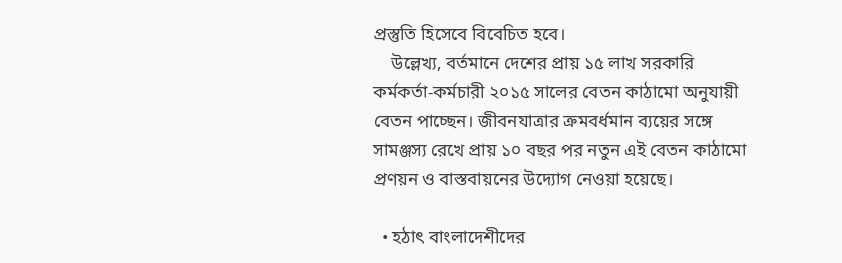প্রস্তুতি হিসেবে বিবেচিত হবে।
    উল্লেখ্য, বর্তমানে দেশের প্রায় ১৫ লাখ সরকারি কর্মকর্তা-কর্মচারী ২০১৫ সালের বেতন কাঠামো অনুযায়ী বেতন পাচ্ছেন। জীবনযাত্রার ক্রমবর্ধমান ব্যয়ের সঙ্গে সামঞ্জস্য রেখে প্রায় ১০ বছর পর নতুন এই বেতন কাঠামো প্রণয়ন ও বাস্তবায়নের উদ্যোগ নেওয়া হয়েছে।

  • হঠাৎ বাংলাদেশীদের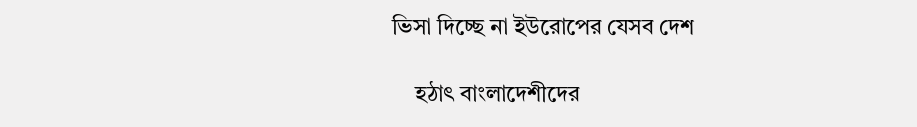ভিসা দিচ্ছে না ইউরোপের যেসব দেশ

    হঠাৎ বাংলাদেশীদের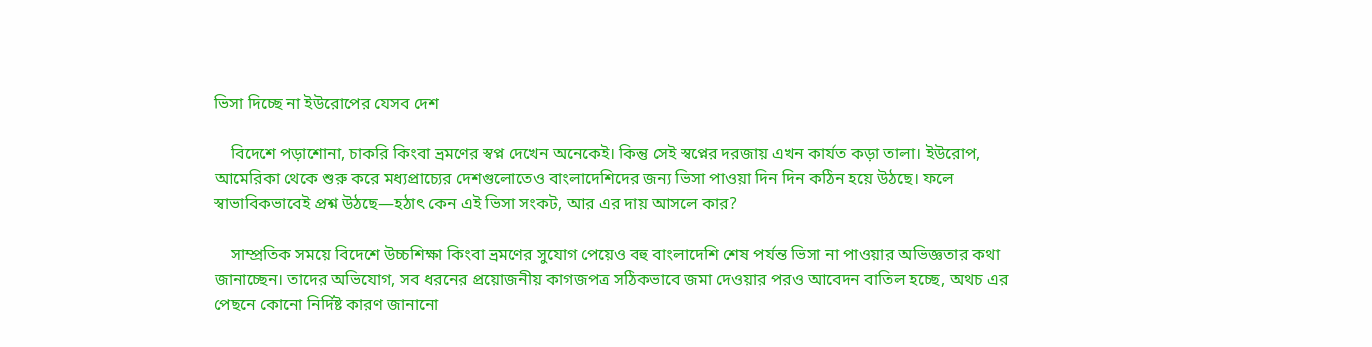ভিসা দিচ্ছে না ইউরোপের যেসব দেশ

    বিদেশে পড়াশোনা, চাকরি কিংবা ভ্রমণের স্বপ্ন দেখেন অনেকেই। কিন্তু সেই স্বপ্নের দরজায় এখন কার্যত কড়া তালা। ইউরোপ, আমেরিকা থেকে শুরু করে মধ্যপ্রাচ্যের দেশগুলোতেও বাংলাদেশিদের জন্য ভিসা পাওয়া দিন দিন কঠিন হয়ে উঠছে। ফলে স্বাভাবিকভাবেই প্রশ্ন উঠছে—হঠাৎ কেন এই ভিসা সংকট, আর এর দায় আসলে কার?

    সাম্প্রতিক সময়ে বিদেশে উচ্চশিক্ষা কিংবা ভ্রমণের সুযোগ পেয়েও বহু বাংলাদেশি শেষ পর্যন্ত ভিসা না পাওয়ার অভিজ্ঞতার কথা জানাচ্ছেন। তাদের অভিযোগ, সব ধরনের প্রয়োজনীয় কাগজপত্র সঠিকভাবে জমা দেওয়ার পরও আবেদন বাতিল হচ্ছে, অথচ এর পেছনে কোনো নির্দিষ্ট কারণ জানানো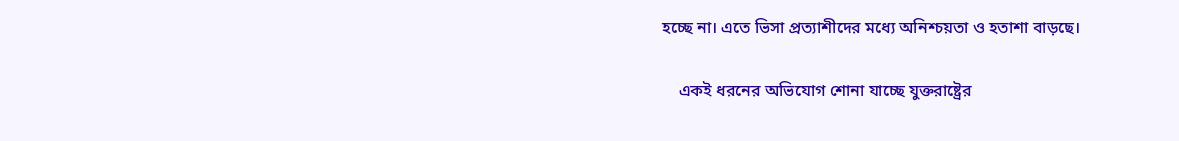হচ্ছে না। এতে ভিসা প্রত্যাশীদের মধ্যে অনিশ্চয়তা ও হতাশা বাড়ছে।

    একই ধরনের অভিযোগ শোনা যাচ্ছে যুক্তরাষ্ট্রের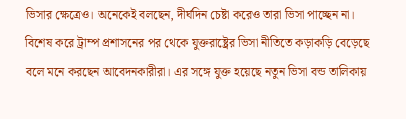ভিসার ক্ষেত্রেও। অনেকেই বলছেন, দীর্ঘদিন চেষ্টা করেও তারা ভিসা পাচ্ছেন না। বিশেষ করে ট্রাম্প প্রশাসনের পর থেকে যুক্তরাষ্ট্রের ভিসা নীতিতে কড়াকড়ি বেড়েছে বলে মনে করছেন আবেদনকারীরা। এর সঙ্গে যুক্ত হয়েছে নতুন ভিসা বন্ড তালিকায়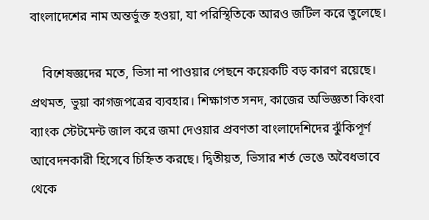বাংলাদেশের নাম অন্তর্ভুক্ত হওয়া, যা পরিস্থিতিকে আরও জটিল করে তুলেছে।

    বিশেষজ্ঞদের মতে, ভিসা না পাওয়ার পেছনে কয়েকটি বড় কারণ রয়েছে। প্রথমত, ভুয়া কাগজপত্রের ব্যবহার। শিক্ষাগত সনদ, কাজের অভিজ্ঞতা কিংবা ব্যাংক স্টেটমেন্ট জাল করে জমা দেওয়ার প্রবণতা বাংলাদেশিদের ঝুঁকিপূর্ণ আবেদনকারী হিসেবে চিহ্নিত করছে। দ্বিতীয়ত, ভিসার শর্ত ভেঙে অবৈধভাবে থেকে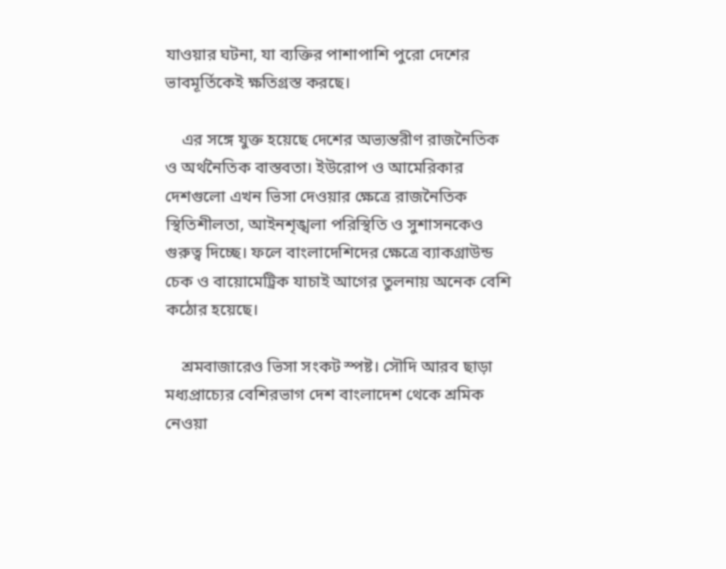যাওয়ার ঘটনা, যা ব্যক্তির পাশাপাশি পুরো দেশের ভাবমূর্তিকেই ক্ষতিগ্রস্ত করছে।

    এর সঙ্গে যুক্ত হয়েছে দেশের অভ্যন্তরীণ রাজনৈতিক ও অর্থনৈতিক বাস্তবতা। ইউরোপ ও আমেরিকার দেশগুলো এখন ভিসা দেওয়ার ক্ষেত্রে রাজনৈতিক স্থিতিশীলতা, আইনশৃঙ্খলা পরিস্থিতি ও সুশাসনকেও গুরুত্ব দিচ্ছে। ফলে বাংলাদেশিদের ক্ষেত্রে ব্যাকগ্রাউন্ড চেক ও বায়োমেট্রিক যাচাই আগের তুলনায় অনেক বেশি কঠোর হয়েছে।

    শ্রমবাজারেও ভিসা সংকট স্পষ্ট। সৌদি আরব ছাড়া মধ্যপ্রাচ্যের বেশিরভাগ দেশ বাংলাদেশ থেকে শ্রমিক নেওয়া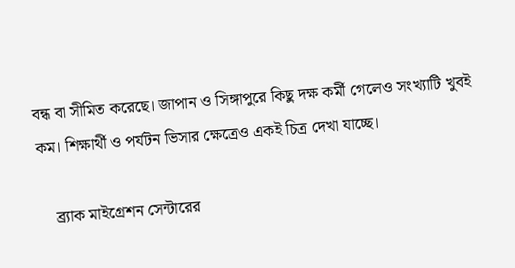বন্ধ বা সীমিত করেছে। জাপান ও সিঙ্গাপুরে কিছু দক্ষ কর্মী গেলেও সংখ্যাটি খুবই কম। শিক্ষার্থী ও পর্যটন ভিসার ক্ষেত্রেও একই চিত্র দেখা যাচ্ছে।

    ব্র্যাক মাইগ্রেশন সেন্টারের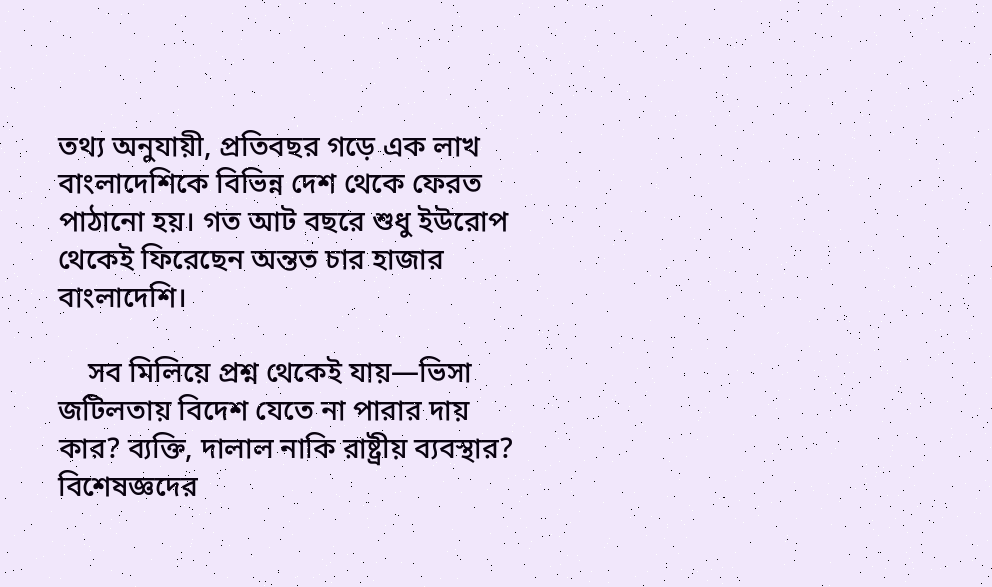তথ্য অনুযায়ী, প্রতিবছর গড়ে এক লাখ বাংলাদেশিকে বিভিন্ন দেশ থেকে ফেরত পাঠানো হয়। গত আট বছরে শুধু ইউরোপ থেকেই ফিরেছেন অন্তত চার হাজার বাংলাদেশি।

    সব মিলিয়ে প্রশ্ন থেকেই যায়—ভিসা জটিলতায় বিদেশ যেতে না পারার দায় কার? ব্যক্তি, দালাল নাকি রাষ্ট্রীয় ব্যবস্থার? বিশেষজ্ঞদের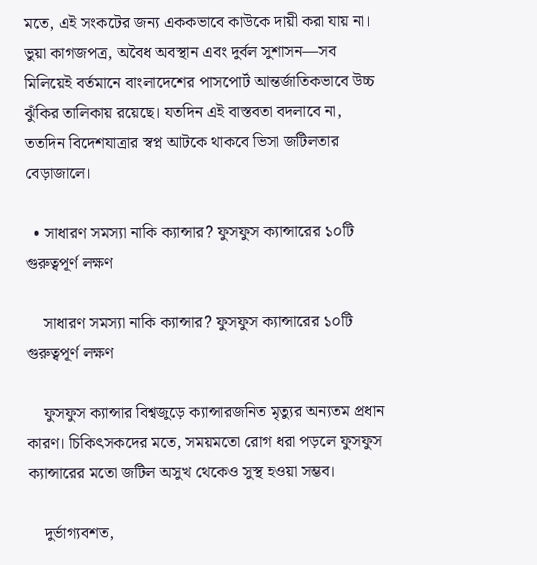মতে, এই সংকটের জন্য এককভাবে কাউকে দায়ী করা যায় না। ভুয়া কাগজপত্র, অবৈধ অবস্থান এবং দুর্বল সুশাসন—সব মিলিয়েই বর্তমানে বাংলাদেশের পাসপোর্ট আন্তর্জাতিকভাবে উচ্চ ঝুঁকির তালিকায় রয়েছে। যতদিন এই বাস্তবতা বদলাবে না, ততদিন বিদেশযাত্রার স্বপ্ন আটকে থাকবে ভিসা জটিলতার বেড়াজালে।

  • সাধারণ সমস্যা নাকি ক্যান্সার? ফুসফুস ক্যান্সারের ১০টি গুরুত্বপূর্ণ লক্ষণ

    সাধারণ সমস্যা নাকি ক্যান্সার? ফুসফুস ক্যান্সারের ১০টি গুরুত্বপূর্ণ লক্ষণ

    ফুসফুস ক্যান্সার বিশ্বজুড়ে ক্যান্সারজনিত মৃত্যুর অন্যতম প্রধান কারণ। চিকিৎসকদের মতে, সময়মতো রোগ ধরা পড়লে ফুসফুস ক্যান্সারের মতো জটিল অসুখ থেকেও সুস্থ হওয়া সম্ভব।

    দুর্ভাগ্যবশত,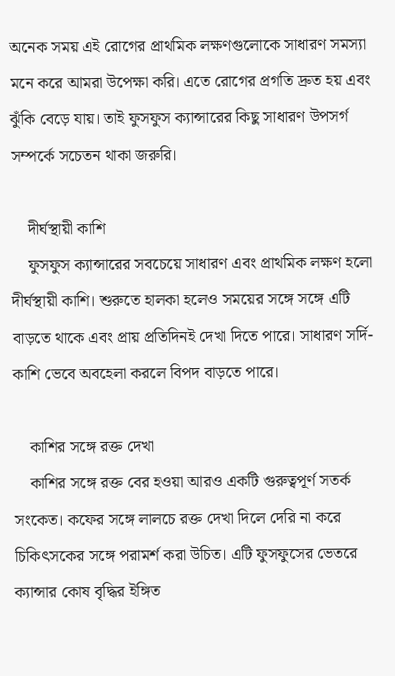অনেক সময় এই রোগের প্রাথমিক লক্ষণগুলোকে সাধারণ সমস্যা মনে করে আমরা উপেক্ষা করি। এতে রোগের প্রগতি দ্রুত হয় এবং ঝুঁকি বেড়ে যায়। তাই ফুসফুস ক্যান্সারের কিছু সাধারণ উপসর্গ সম্পর্কে সচেতন থাকা জরুরি।

    দীর্ঘস্থায়ী কাশি
    ফুসফুস ক্যান্সারের সবচেয়ে সাধারণ এবং প্রাথমিক লক্ষণ হলো দীর্ঘস্থায়ী কাশি। শুরুতে হালকা হলেও সময়ের সঙ্গে সঙ্গে এটি বাড়তে থাকে এবং প্রায় প্রতিদিনই দেখা দিতে পারে। সাধারণ সর্দি-কাশি ভেবে অবহেলা করলে বিপদ বাড়তে পারে।

    কাশির সঙ্গে রক্ত দেখা
    কাশির সঙ্গে রক্ত বের হওয়া আরও একটি গুরুত্বপূর্ণ সতর্ক সংকেত। কফের সঙ্গে লালচে রক্ত দেখা দিলে দেরি না করে চিকিৎসকের সঙ্গে পরামর্শ করা উচিত। এটি ফুসফুসের ভেতরে ক্যান্সার কোষ বৃদ্ধির ইঙ্গিত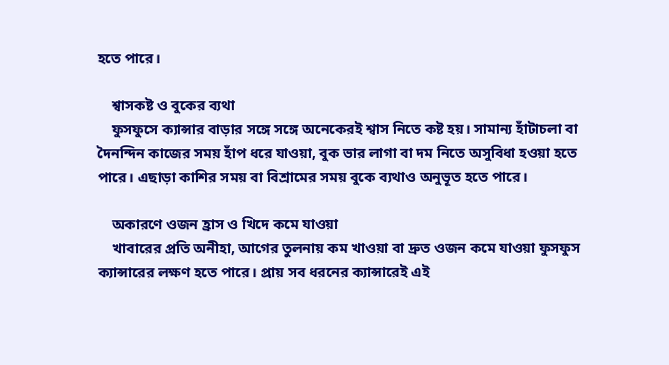হতে পারে।

    শ্বাসকষ্ট ও বুকের ব্যথা
    ফুসফুসে ক্যান্সার বাড়ার সঙ্গে সঙ্গে অনেকেরই শ্বাস নিতে কষ্ট হয়। সামান্য হাঁটাচলা বা দৈনন্দিন কাজের সময় হাঁপ ধরে যাওয়া, বুক ভার লাগা বা দম নিতে অসুবিধা হওয়া হতে পারে। এছাড়া কাশির সময় বা বিশ্রামের সময় বুকে ব্যথাও অনুভূত হতে পারে।

    অকারণে ওজন হ্রাস ও খিদে কমে যাওয়া
    খাবারের প্রতি অনীহা, আগের তুলনায় কম খাওয়া বা দ্রুত ওজন কমে যাওয়া ফুসফুস ক্যান্সারের লক্ষণ হতে পারে। প্রায় সব ধরনের ক্যান্সারেই এই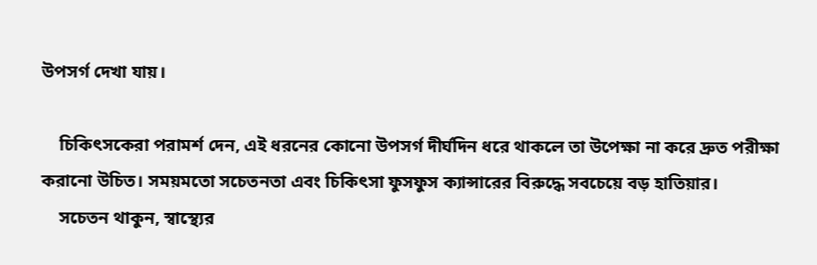উপসর্গ দেখা যায়।

    চিকিৎসকেরা পরামর্শ দেন, এই ধরনের কোনো উপসর্গ দীর্ঘদিন ধরে থাকলে তা উপেক্ষা না করে দ্রুত পরীক্ষা করানো উচিত। সময়মতো সচেতনতা এবং চিকিৎসা ফুসফুস ক্যান্সারের বিরুদ্ধে সবচেয়ে বড় হাতিয়ার।
    সচেতন থাকুন, স্বাস্থ্যের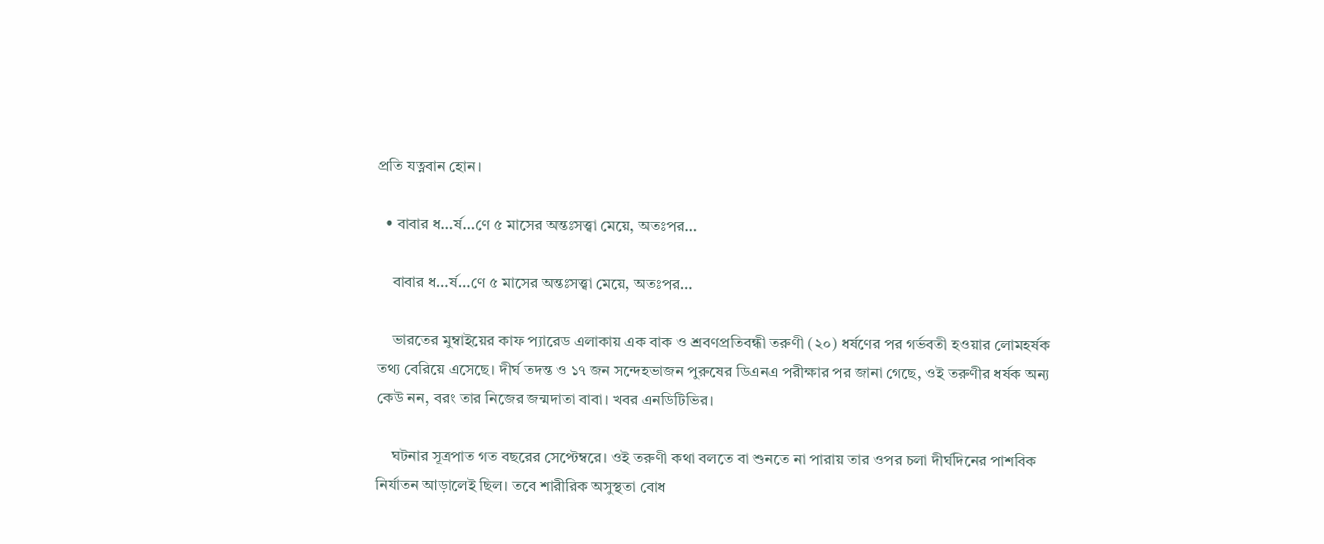প্রতি যত্নবান হোন।

  • বাবার ধ…র্ষ…ণে ৫ মাসের অন্তঃসত্ত্বা মেয়ে, অতঃপর…

    বাবার ধ…র্ষ…ণে ৫ মাসের অন্তঃসত্ত্বা মেয়ে, অতঃপর…

    ভারতের মুম্বাইয়ের কাফ প্যারেড এলাকায় এক বাক ও শ্রবণপ্রতিবন্ধী তরুণী (২০) ধর্ষণের পর গর্ভবতী হওয়ার লোমহর্ষক তথ্য বেরিয়ে এসেছে। দীর্ঘ তদন্ত ও ১৭ জন সন্দেহভাজন পুরুষের ডিএনএ পরীক্ষার পর জানা গেছে, ওই তরুণীর ধর্ষক অন্য কেউ নন, বরং তার নিজের জন্মদাতা বাবা। খবর এনডিটিভির।

    ঘটনার সূত্রপাত গত বছরের সেপ্টেম্বরে। ওই তরুণী কথা বলতে বা শুনতে না পারায় তার ওপর চলা দীর্ঘদিনের পাশবিক নির্যাতন আড়ালেই ছিল। তবে শারীরিক অসুস্থতা বোধ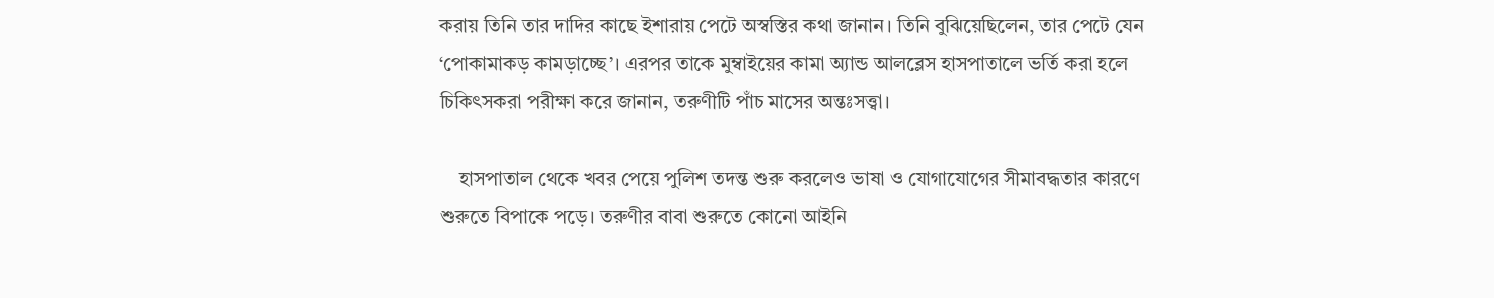করায় তিনি তার দাদির কাছে ইশারায় পেটে অস্বস্তির কথা জানান। তিনি বুঝিয়েছিলেন, তার পেটে যেন ‘পোকামাকড় কামড়াচ্ছে’। এরপর তাকে মুম্বাইয়ের কামা অ্যান্ড আলব্লেস হাসপাতালে ভর্তি করা হলে চিকিৎসকরা পরীক্ষা করে জানান, তরুণীটি পাঁচ মাসের অন্তঃসত্ত্বা।

    হাসপাতাল থেকে খবর পেয়ে পুলিশ তদন্ত শুরু করলেও ভাষা ও যোগাযোগের সীমাবদ্ধতার কারণে শুরুতে বিপাকে পড়ে। তরুণীর বাবা শুরুতে কোনো আইনি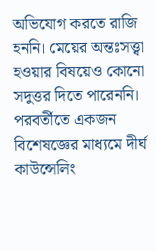অভিযোগ করতে রাজি হননি। মেয়ের অন্তঃসত্ত্বা হওয়ার বিষয়েও কোনো সদুত্তর দিতে পারেননি। পরবর্তীতে একজন বিশেষজ্ঞের মাধ্যমে দীর্ঘ কাউন্সেলিং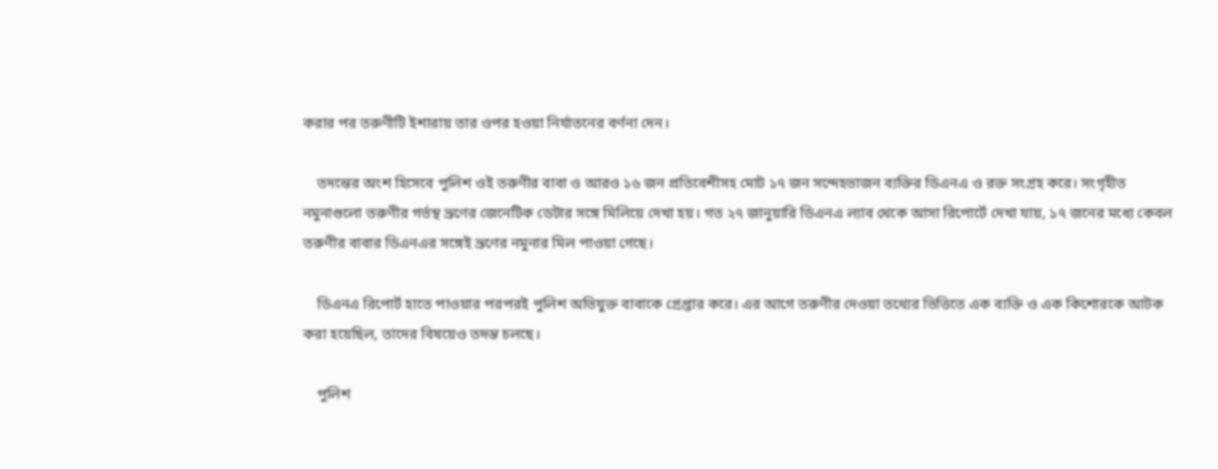করার পর তরুণীটি ইশারায় তার ওপর হওয়া নির্যাতনের বর্ণনা দেন।

    তদন্তের অংশ হিসেবে পুলিশ ওই তরুণীর বাবা ও আরও ১৬ জন প্রতিবেশীসহ মোট ১৭ জন সন্দেহভাজন ব্যক্তির ডিএনএ ও রক্ত সংগ্রহ করে। সংগৃহীত নমুনাগুলো তরুণীর গর্ভস্থ ভ্রূণের জেনেটিক ডেটার সঙ্গে মিলিয়ে দেখা হয়। গত ২৭ জানুয়ারি ডিএনএ ল্যাব থেকে আসা রিপোর্টে দেখা যায়, ১৭ জনের মধ্যে কেবল তরুণীর বাবার ডিএনএর সঙ্গেই ভ্রূণের নমুনার মিল পাওয়া গেছে।

    ডিএনএ রিপোর্ট হাতে পাওয়ার পরপরই পুলিশ অভিযুক্ত বাবাকে গ্রেপ্তার করে। এর আগে তরুণীর দেওয়া তথ্যের ভিত্তিতে এক ব্যক্তি ও এক কিশোরকে আটক করা হয়েছিল, তাদের বিষয়েও তদন্ত চলছে।

    পুলিশ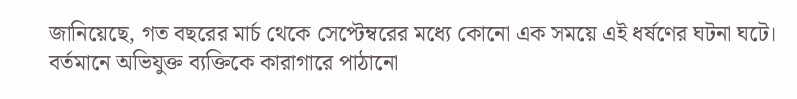জানিয়েছে, গত বছরের মার্চ থেকে সেপ্টেম্বরের মধ্যে কোনো এক সময়ে এই ধর্ষণের ঘটনা ঘটে। বর্তমানে অভিযুক্ত ব্যক্তিকে কারাগারে পাঠানো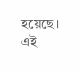হয়েছে। এই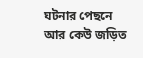ঘটনার পেছনে আর কেউ জড়িত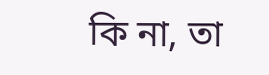কি না, তা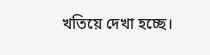খতিয়ে দেখা হচ্ছে।